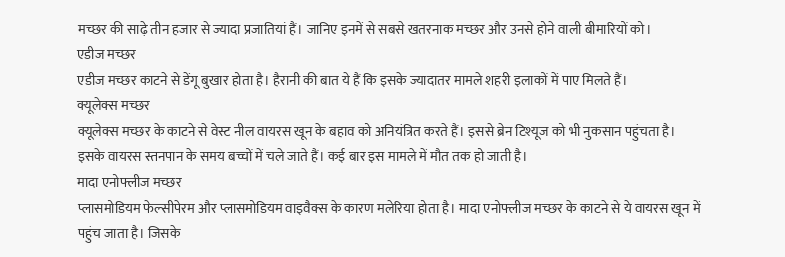मच्छर की साढ़े तीन हजार से ज्यादा प्रजातियां हैं। जानिए इनमें से सबसे खतरनाक मच्छर और उनसे होने वाली बीमारियों को।
एडीज मच्छर
एडीज मच्छर काटने से डेंगू बुखार होता है। हैरानी की बात ये हैं कि इसके ज्यादातर मामले शहरी इलाकों में पाए मिलते हैं।
क्यूलेक्स मच्छर
क्यूलेक्स मच्छर के काटने से वेस्ट नील वायरस खून के बहाव को अनियंत्रित करते हैं। इससे ब्रेन टिश्यूज को भी नुकसान पहुंचता है। इसके वायरस स्तनपान के समय बच्चों में चले जाते हैं। कई बार इस मामले में मौत तक हो जाती है।
मादा एनोफ्लीज मच्छर
प्लासमोडियम फेल्सीपेरम और प्लासमोडियम वाइवैक्स के कारण मलेरिया होता है। मादा एनोफ्लीज मच्छर के काटने से ये वायरस खून में पहुंच जाता है। जिसके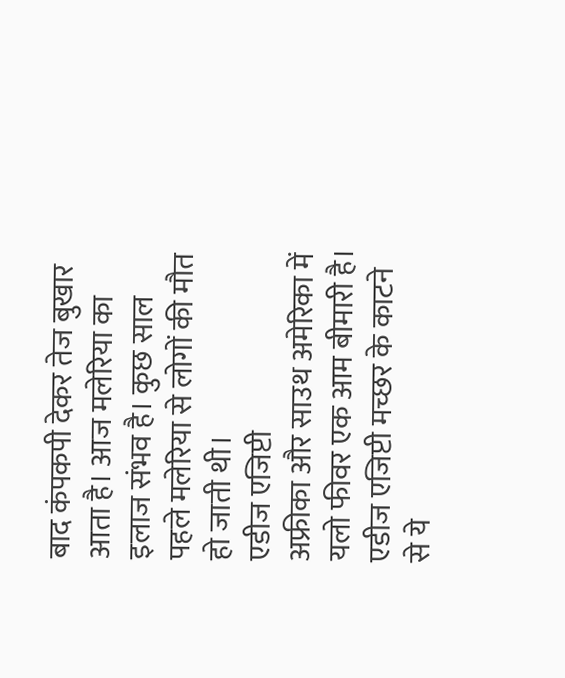बाद कंपकपी देकर तेज बुखार आता है। आज मलेरिया का इलाज संभव है। कुछ साल पहले मलेरिया से लोगों की मौत हो जाती थी।
एडीज एजिप्टी
अफ्रीका और साउथ अमेरिका में यलो फीवर एक आम बीमारी है। एडीज एजिप्टी मच्छर के काटने से ये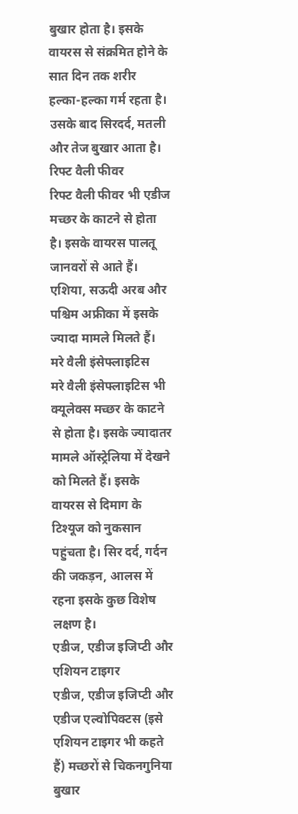बुखार होता है। इसके वायरस से संक्रमित होने के सात दिन तक शरीर हल्का-हल्का गर्म रहता है। उसके बाद सिरदर्द, मतली और तेज बुखार आता है।
रिफ्ट वैली फीवर
रिफ्ट वैली फीवर भी एडीज मच्छर के काटने से होता है। इसके वायरस पालतू जानवरों से आते हैं। एशिया, सऊदी अरब और पश्चिम अफ्रीका में इसके ज्यादा मामले मिलते हैं।
मरे वैली इंसेफ्लाइटिस
मरे वैली इंसेफ्लाइटिस भी क्यूलेक्स मच्छर के काटने से होता है। इसके ज्यादातर मामले ऑस्ट्रेलिया में देखने को मिलते हैं। इसके वायरस से दिमाग के टिश्यूज को नुकसान पहुंचता है। सिर दर्द, गर्दन की जकड़न, आलस में रहना इसके कुछ विशेष लक्षण है।
एडीज, एडीज इजिप्टी और एशियन टाइगर
एडीज, एडीज इजिप्टी और एडीज एल्वोपिक्टस (इसे एशियन टाइगर भी कहते हैं) मच्छरों से चिकनगुनिया बुखार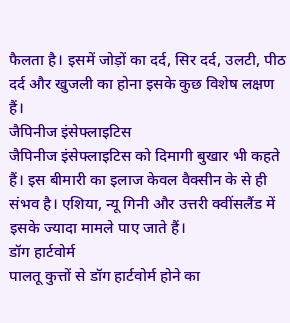फैलता है। इसमें जोड़ों का दर्द, सिर दर्द, उलटी, पीठ दर्द और खुजली का होना इसके कुछ विशेष लक्षण हैं।
जैपिनीज इंसेफ्लाइटिस
जैपिनीज इंसेफ्लाइटिस को दिमागी बुखार भी कहते हैं। इस बीमारी का इलाज केवल वैक्सीन के से ही संभव है। एशिया, न्यू गिनी और उत्तरी क्वींसलैंड में इसके ज्यादा मामले पाए जाते हैं।
डॉग हार्टवोर्म
पालतू कुत्तों से डॉग हार्टवोर्म होने का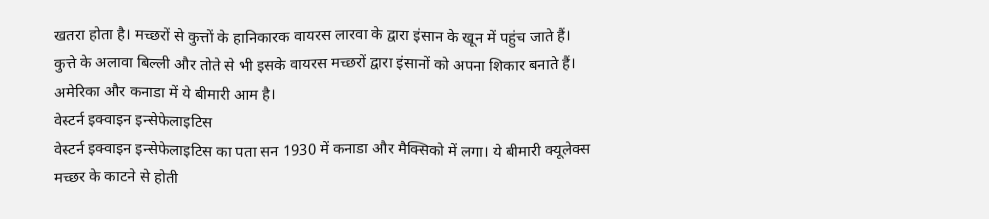खतरा होता है। मच्छरों से कुत्तों के हानिकारक वायरस लारवा के द्वारा इंसान के खून में पहुंच जाते हैं। कुत्ते के अलावा बिल्ली और तोते से भी इसके वायरस मच्छरों द्वारा इंसानों को अपना शिकार बनाते हैं। अमेरिका और कनाडा में ये बीमारी आम है।
वेस्टर्न इक्वाइन इन्सेफेलाइटिस
वेस्टर्न इक्वाइन इन्सेफेलाइटिस का पता सन 1930 में कनाडा और मैक्सिको में लगा। ये बीमारी क्यूलेक्स मच्छर के काटने से होती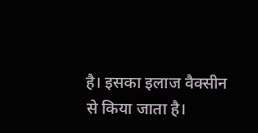है। इसका इलाज वैक्सीन से किया जाता है।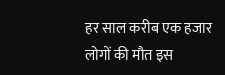हर साल करीब एक हजार लोगों की मौत इस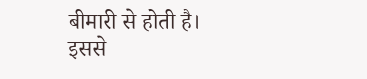बीमारी से होती है। इससे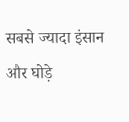सबसे ज्यादा इंसान और घोड़े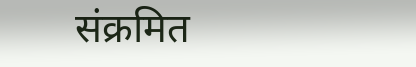संक्रमित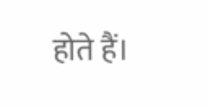होते हैं।